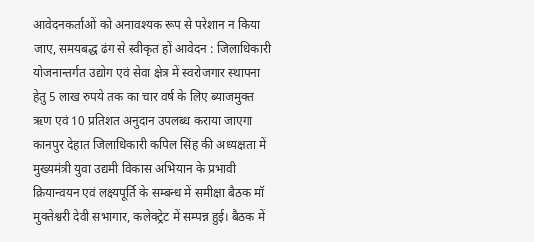आवेदनकर्ताओं को अनावश्यक रूप से परेशान न किया जाए, समयबद्ध ढंग से स्वीकृत हों आवेदन : जिलाधिकारी
योजनान्तर्गत उद्योग एवं सेवा क्षेत्र में स्वरोजगार स्थापना हेतु 5 लाख रुपये तक का चार वर्ष के लिए ब्याजमुक्त ऋण एवं 10 प्रतिशत अनुदान उपलब्ध कराया जाएगा
कानपुर देहात जिलाधिकारी कपिल सिंह की अध्यक्षता में मुख्यमंत्री युवा उद्यमी विकास अभियान के प्रभावी क्रियान्वयन एवं लक्ष्यपूर्ति के सम्बन्ध में समीक्षा बैठक मॉ मुक्तेश्वरी देवी सभागार, कलेक्ट्रेट में सम्पन्न हुई। बैठक में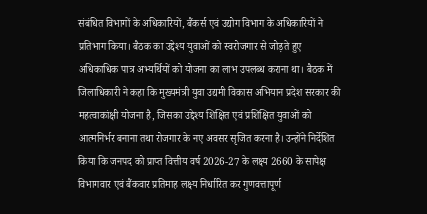संबंधित विभागों के अधिकारियों, बैंकर्स एवं उद्योग विभाग के अधिकारियों ने प्रतिभाग किया। बैठक का उद्देश्य युवाओं को स्वरोजगार से जोड़ते हुए अधिकाधिक पात्र अभ्यर्थियों को योजना का लाभ उपलब्ध कराना था। बैठक में जिलाधिकारी ने कहा कि मुख्यमंत्री युवा उद्यमी विकास अभियान प्रदेश सरकार की महत्वाकांक्षी योजना है, जिसका उद्देश्य शिक्षित एवं प्रशिक्षित युवाओं को आत्मनिर्भर बनाना तथा रोजगार के नए अवसर सृजित करना है। उन्होंने निर्देशित किया कि जनपद को प्राप्त वित्तीय वर्ष 2026-27 के लक्ष्य 2660 के सापेक्ष विभागवार एवं बैंकवार प्रतिमाह लक्ष्य निर्धारित कर गुणवत्तापूर्ण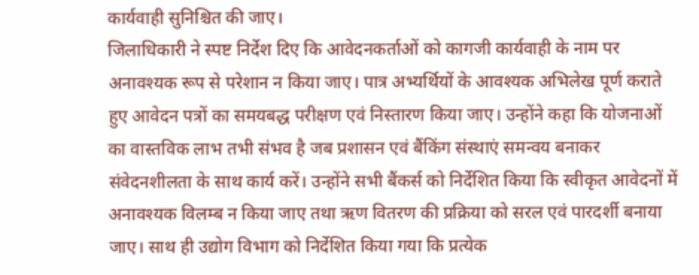कार्यवाही सुनिश्चित की जाए।
जिलाधिकारी ने स्पष्ट निर्देश दिए कि आवेदनकर्ताओं को कागजी कार्यवाही के नाम पर अनावश्यक रूप से परेशान न किया जाए। पात्र अभ्यर्थियों के आवश्यक अभिलेख पूर्ण कराते हुए आवेदन पत्रों का समयबद्ध परीक्षण एवं निस्तारण किया जाए। उन्होंने कहा कि योजनाओं का वास्तविक लाभ तभी संभव है जब प्रशासन एवं बैंकिंग संस्थाएं समन्वय बनाकर संवेदनशीलता के साथ कार्य करें। उन्होंने सभी बैंकर्स को निर्देशित किया कि स्वीकृत आवेदनों में अनावश्यक विलम्ब न किया जाए तथा ऋण वितरण की प्रक्रिया को सरल एवं पारदर्शी बनाया जाए। साथ ही उद्योग विभाग को निर्देशित किया गया कि प्रत्येक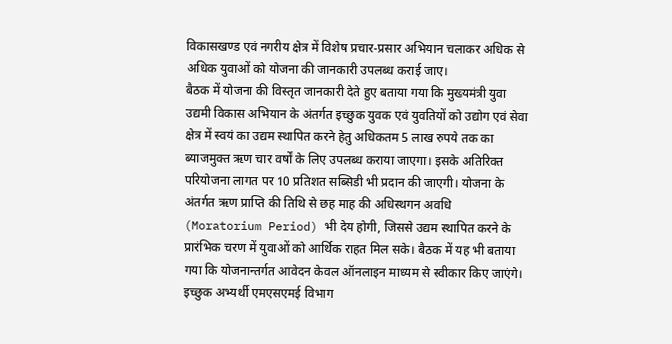विकासखण्ड एवं नगरीय क्षेत्र में विशेष प्रचार-प्रसार अभियान चलाकर अधिक से अधिक युवाओं को योजना की जानकारी उपलब्ध कराई जाए।
बैठक में योजना की विस्तृत जानकारी देते हुए बताया गया कि मुख्यमंत्री युवा उद्यमी विकास अभियान के अंतर्गत इच्छुक युवक एवं युवतियों को उद्योग एवं सेवा क्षेत्र में स्वयं का उद्यम स्थापित करने हेतु अधिकतम 5 लाख रुपये तक का ब्याजमुक्त ऋण चार वर्षों के लिए उपलब्ध कराया जाएगा। इसके अतिरिक्त परियोजना लागत पर 10 प्रतिशत सब्सिडी भी प्रदान की जाएगी। योजना के अंतर्गत ऋण प्राप्ति की तिथि से छह माह की अधिस्थगन अवधि (Moratorium Period) भी देय होगी, जिससे उद्यम स्थापित करने के प्रारंभिक चरण में युवाओं को आर्थिक राहत मिल सके। बैठक में यह भी बताया गया कि योजनान्तर्गत आवेदन केवल ऑनलाइन माध्यम से स्वीकार किए जाएंगे। इच्छुक अभ्यर्थी एमएसएमई विभाग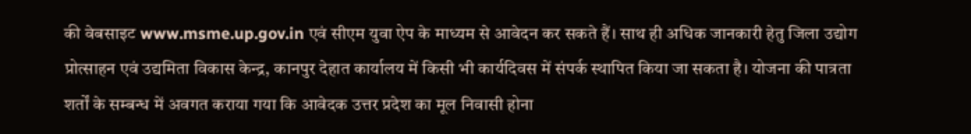की वेबसाइट www.msme.up.gov.in एवं सीएम युवा ऐप के माध्यम से आवेदन कर सकते हैं। साथ ही अधिक जानकारी हेतु जिला उद्योग प्रोत्साहन एवं उद्यमिता विकास केन्द्र, कानपुर देहात कार्यालय में किसी भी कार्यदिवस में संपर्क स्थापित किया जा सकता है। योजना की पात्रता शर्तों के सम्बन्ध में अवगत कराया गया कि आवेदक उत्तर प्रदेश का मूल निवासी होना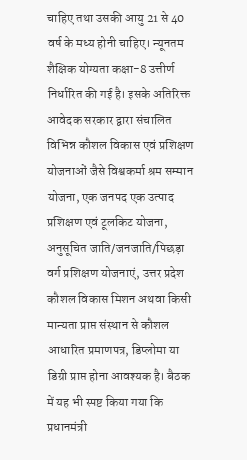चाहिए तथा उसकी आयु 21 से 40 वर्ष के मध्य होनी चाहिए। न्यूनतम शैक्षिक योग्यता कक्षा-8 उत्तीर्ण निर्धारित की गई है। इसके अतिरिक्त आवेदक सरकार द्वारा संचालित विभिन्न कौशल विकास एवं प्रशिक्षण योजनाओं जैसे विश्वकर्मा श्रम सम्मान योजना, एक जनपद एक उत्पाद प्रशिक्षण एवं टूलकिट योजना, अनुसूचित जाति/जनजाति/पिछड़ा वर्ग प्रशिक्षण योजनाएं, उत्तर प्रदेश कौशल विकास मिशन अथवा किसी मान्यता प्राप्त संस्थान से कौशल आधारित प्रमाणपत्र, डिप्लोमा या डिग्री प्राप्त होना आवश्यक है। बैठक में यह भी स्पष्ट किया गया कि प्रधानमंत्री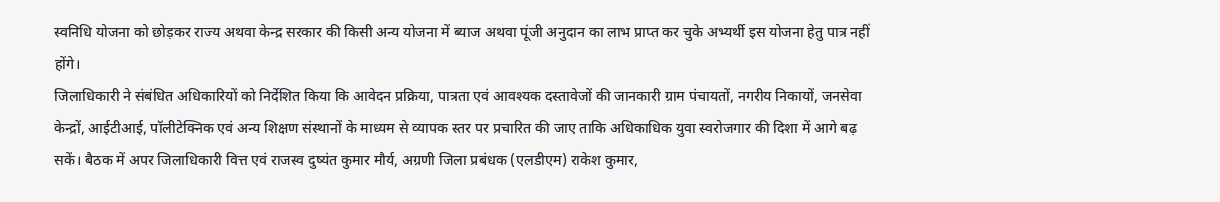स्वनिधि योजना को छोड़कर राज्य अथवा केन्द्र सरकार की किसी अन्य योजना में ब्याज अथवा पूंजी अनुदान का लाभ प्राप्त कर चुके अभ्यर्थी इस योजना हेतु पात्र नहीं होंगे।
जिलाधिकारी ने संबंधित अधिकारियों को निर्देशित किया कि आवेदन प्रक्रिया, पात्रता एवं आवश्यक दस्तावेजों की जानकारी ग्राम पंचायतों, नगरीय निकायों, जनसेवा केन्द्रों, आईटीआई, पॉलीटेक्निक एवं अन्य शिक्षण संस्थानों के माध्यम से व्यापक स्तर पर प्रचारित की जाए ताकि अधिकाधिक युवा स्वरोजगार की दिशा में आगे बढ़ सकें। बैठक में अपर जिलाधिकारी वित्त एवं राजस्व दुष्यंत कुमार मौर्य, अग्रणी जिला प्रबंधक (एलडीएम) राकेश कुमार,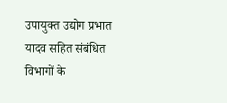उपायुक्त उद्योग प्रभात यादव सहित संबंधित विभागों के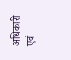अधिकारी एवं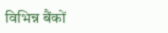विभिन्न बैंकों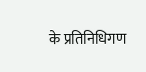के प्रतिनिधिगण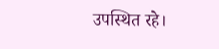उपस्थित रहे।